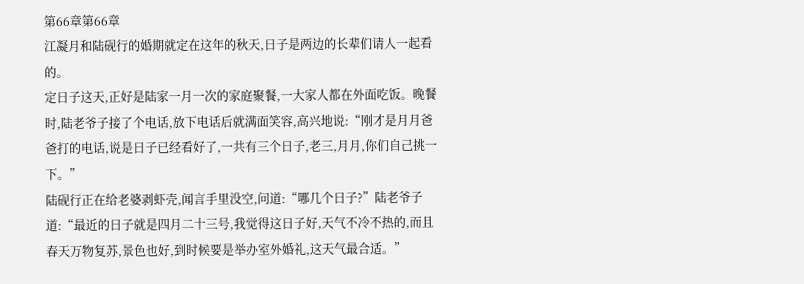第66章第66章
江凝月和陆砚行的婚期就定在这年的秋天,日子是两边的长辈们请人一起看的。
定日子这天,正好是陆家一月一次的家庭聚餐,一大家人都在外面吃饭。晚餐时,陆老爷子接了个电话,放下电话后就满面笑容,高兴地说:“刚才是月月爸爸打的电话,说是日子已经看好了,一共有三个日子,老三,月月,你们自己挑一下。”
陆砚行正在给老婆剥虾壳,闻言手里没空,问道:“哪几个日子?”陆老爷子道:“最近的日子就是四月二十三号,我觉得这日子好,天气不冷不热的,而且春天万物复苏,景色也好,到时候要是举办室外婚礼,这天气最合适。”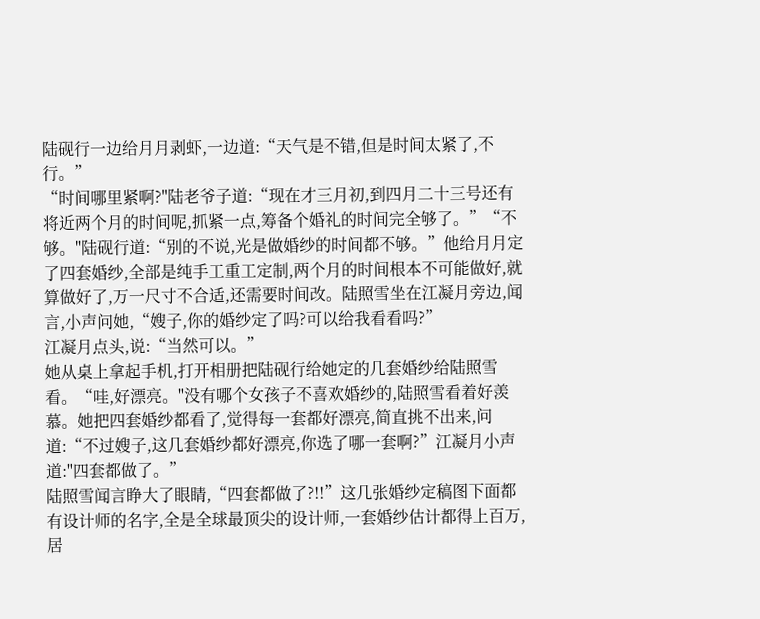陆砚行一边给月月剥虾,一边道:“天气是不错,但是时间太紧了,不行。”
“时间哪里紧啊?"陆老爷子道:“现在才三月初,到四月二十三号还有将近两个月的时间呢,抓紧一点,筹备个婚礼的时间完全够了。”“不够。"陆砚行道:“别的不说,光是做婚纱的时间都不够。”他给月月定了四套婚纱,全部是纯手工重工定制,两个月的时间根本不可能做好,就算做好了,万一尺寸不合适,还需要时间改。陆照雪坐在江凝月旁边,闻言,小声问她,“嫂子,你的婚纱定了吗?可以给我看看吗?”
江凝月点头,说:“当然可以。”
她从桌上拿起手机,打开相册把陆砚行给她定的几套婚纱给陆照雪看。“哇,好漂亮。"没有哪个女孩子不喜欢婚纱的,陆照雪看着好羡慕。她把四套婚纱都看了,觉得每一套都好漂亮,简直挑不出来,问道:“不过嫂子,这几套婚纱都好漂亮,你选了哪一套啊?”江凝月小声道:"四套都做了。”
陆照雪闻言睁大了眼睛,“四套都做了?!!”这几张婚纱定稿图下面都有设计师的名字,全是全球最顶尖的设计师,一套婚纱估计都得上百万,居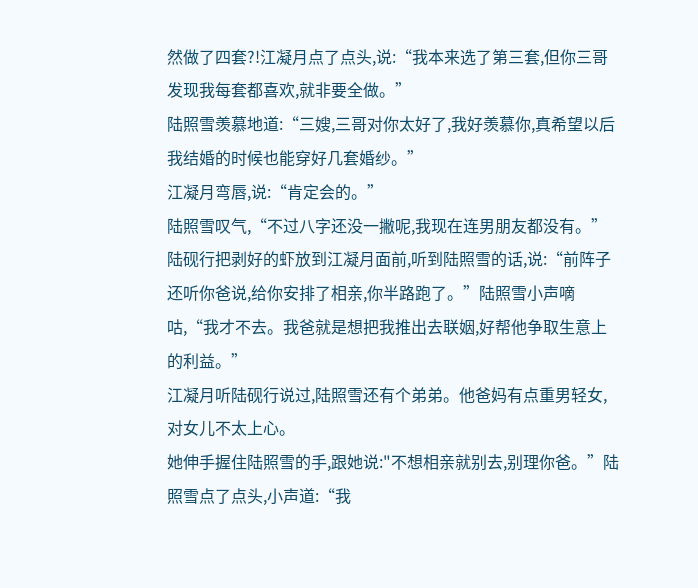然做了四套?!江凝月点了点头,说:“我本来选了第三套,但你三哥发现我每套都喜欢,就非要全做。”
陆照雪羡慕地道:“三嫂,三哥对你太好了,我好羡慕你,真希望以后我结婚的时候也能穿好几套婚纱。”
江凝月弯唇,说:“肯定会的。”
陆照雪叹气,“不过八字还没一撇呢,我现在连男朋友都没有。”陆砚行把剥好的虾放到江凝月面前,听到陆照雪的话,说:“前阵子还听你爸说,给你安排了相亲,你半路跑了。”陆照雪小声嘀咕,“我才不去。我爸就是想把我推出去联姻,好帮他争取生意上的利益。”
江凝月听陆砚行说过,陆照雪还有个弟弟。他爸妈有点重男轻女,对女儿不太上心。
她伸手握住陆照雪的手,跟她说:"不想相亲就别去,别理你爸。”陆照雪点了点头,小声道:“我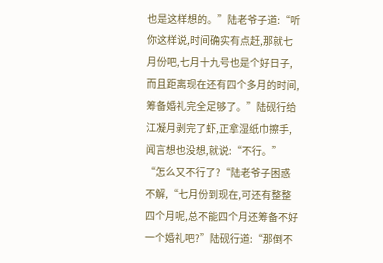也是这样想的。”陆老爷子道:“听你这样说,时间确实有点赶,那就七月份吧,七月十九号也是个好日子,而且距离现在还有四个多月的时间,筹备婚礼完全足够了。”陆砚行给江凝月剥完了虾,正拿湿纸巾擦手,闻言想也没想,就说:“不行。”
“怎么又不行了?“陆老爷子困惑不解,“七月份到现在,可还有整整四个月呢,总不能四个月还筹备不好一个婚礼吧?”陆砚行道:“那倒不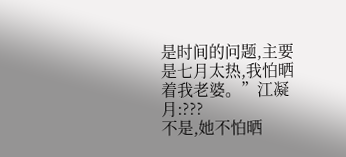是时间的问题,主要是七月太热,我怕晒着我老婆。”江凝月:???
不是,她不怕晒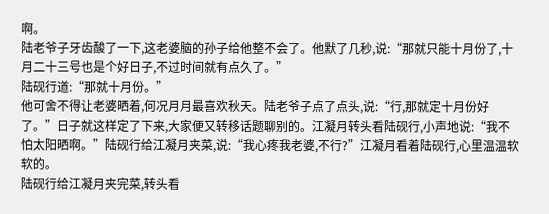啊。
陆老爷子牙齿酸了一下,这老婆脑的孙子给他整不会了。他默了几秒,说:“那就只能十月份了,十月二十三号也是个好日子,不过时间就有点久了。”
陆砚行道:“那就十月份。”
他可舍不得让老婆晒着,何况月月最喜欢秋天。陆老爷子点了点头,说:“行,那就定十月份好了。”日子就这样定了下来,大家便又转移话题聊别的。江凝月转头看陆砚行,小声地说:“我不怕太阳晒啊。”陆砚行给江凝月夹菜,说:“我心疼我老婆,不行?”江凝月看着陆砚行,心里温温软软的。
陆砚行给江凝月夹完菜,转头看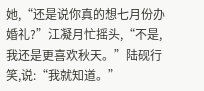她,“还是说你真的想七月份办婚礼?”江凝月忙摇头,“不是,我还是更喜欢秋天。”陆砚行笑,说:“我就知道。”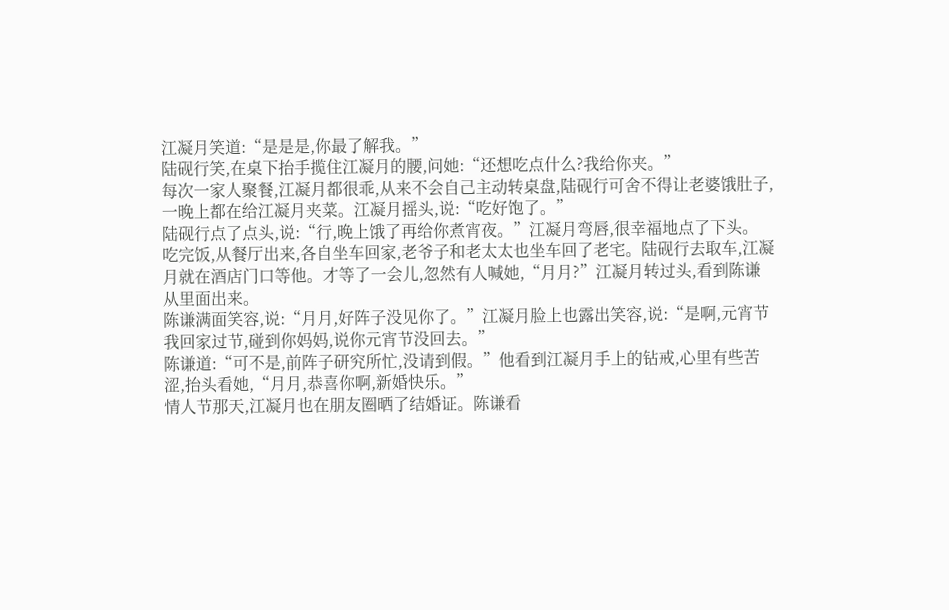江凝月笑道:“是是是,你最了解我。”
陆砚行笑,在桌下抬手揽住江凝月的腰,问她:“还想吃点什么?我给你夹。”
每次一家人聚餐,江凝月都很乖,从来不会自己主动转桌盘,陆砚行可舍不得让老婆饿肚子,一晚上都在给江凝月夹菜。江凝月摇头,说:“吃好饱了。”
陆砚行点了点头,说:“行,晚上饿了再给你煮宵夜。”江凝月弯唇,很幸福地点了下头。
吃完饭,从餐厅出来,各自坐车回家,老爷子和老太太也坐车回了老宅。陆砚行去取车,江凝月就在酒店门口等他。才等了一会儿,忽然有人喊她,“月月?”江凝月转过头,看到陈谦从里面出来。
陈谦满面笑容,说:“月月,好阵子没见你了。”江凝月脸上也露出笑容,说:“是啊,元宵节我回家过节,碰到你妈妈,说你元宵节没回去。”
陈谦道:“可不是,前阵子研究所忙,没请到假。”他看到江凝月手上的钻戒,心里有些苦涩,抬头看她,“月月,恭喜你啊,新婚快乐。”
情人节那天,江凝月也在朋友圈晒了结婚证。陈谦看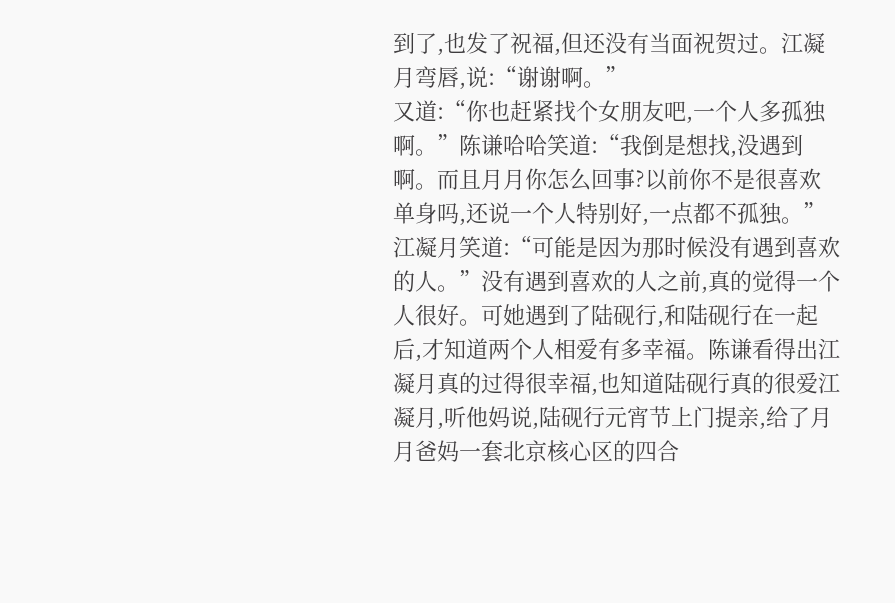到了,也发了祝福,但还没有当面祝贺过。江凝月弯唇,说:“谢谢啊。”
又道:“你也赶紧找个女朋友吧,一个人多孤独啊。”陈谦哈哈笑道:“我倒是想找,没遇到啊。而且月月你怎么回事?以前你不是很喜欢单身吗,还说一个人特别好,一点都不孤独。”江凝月笑道:“可能是因为那时候没有遇到喜欢的人。”没有遇到喜欢的人之前,真的觉得一个人很好。可她遇到了陆砚行,和陆砚行在一起后,才知道两个人相爱有多幸福。陈谦看得出江凝月真的过得很幸福,也知道陆砚行真的很爱江凝月,听他妈说,陆砚行元宵节上门提亲,给了月月爸妈一套北京核心区的四合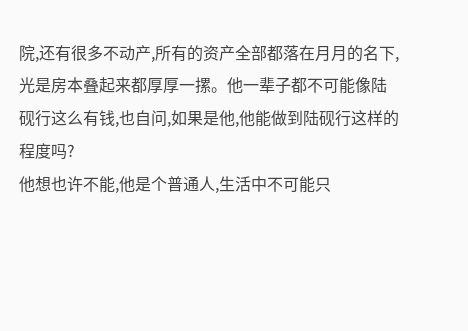院,还有很多不动产,所有的资产全部都落在月月的名下,光是房本叠起来都厚厚一摞。他一辈子都不可能像陆砚行这么有钱,也自问,如果是他,他能做到陆砚行这样的程度吗?
他想也许不能,他是个普通人,生活中不可能只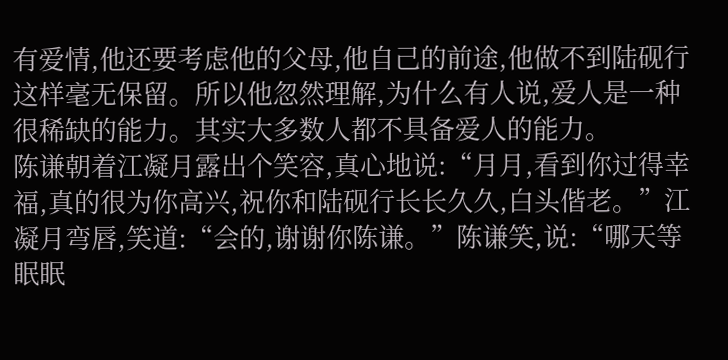有爱情,他还要考虑他的父母,他自己的前途,他做不到陆砚行这样毫无保留。所以他忽然理解,为什么有人说,爱人是一种很稀缺的能力。其实大多数人都不具备爱人的能力。
陈谦朝着江凝月露出个笑容,真心地说:“月月,看到你过得幸福,真的很为你高兴,祝你和陆砚行长长久久,白头偕老。”江凝月弯唇,笑道:“会的,谢谢你陈谦。”陈谦笑,说:“哪天等眠眠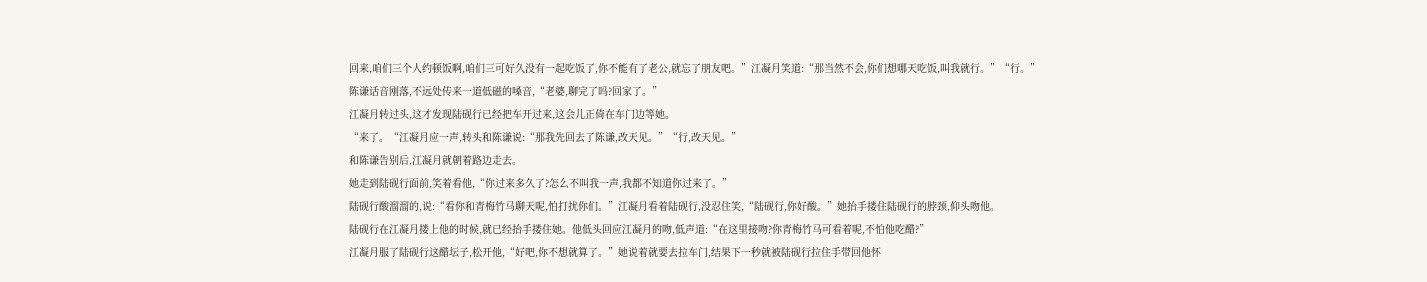回来,咱们三个人约顿饭啊,咱们三可好久没有一起吃饭了,你不能有了老公,就忘了朋友吧。”江凝月笑道:“那当然不会,你们想哪天吃饭,叫我就行。”“行。”
陈谦话音刚落,不远处传来一道低磁的嗓音,“老婆,聊完了吗?回家了。”
江凝月转过头,这才发现陆砚行已经把车开过来,这会儿正倚在车门边等她。
“来了。“江凝月应一声,转头和陈谦说:“那我先回去了陈谦,改天见。”“行,改天见。”
和陈谦告别后,江凝月就朝着路边走去。
她走到陆砚行面前,笑着看他,“你过来多久了?怎么不叫我一声,我都不知道你过来了。”
陆砚行酸溜溜的,说:“看你和青梅竹马聊天呢,怕打扰你们。”江凝月看着陆砚行,没忍住笑,“陆砚行,你好酸。”她抬手搂住陆砚行的脖颈,仰头吻他。
陆砚行在江凝月搂上他的时候,就已经抬手搂住她。他低头回应江凝月的吻,低声道:“在这里接吻?你青梅竹马可看着呢,不怕他吃醋?”
江凝月服了陆砚行这醋坛子,松开他,“好吧,你不想就算了。”她说着就要去拉车门,结果下一秒就被陆砚行拉住手带回他怀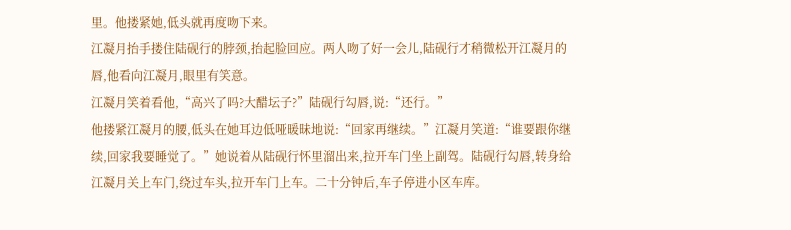里。他搂紧她,低头就再度吻下来。
江凝月抬手搂住陆砚行的脖颈,抬起脸回应。两人吻了好一会儿,陆砚行才稍微松开江凝月的唇,他看向江凝月,眼里有笑意。
江凝月笑着看他,“高兴了吗?大醋坛子?”陆砚行勾唇,说:“还行。”
他搂紧江凝月的腰,低头在她耳边低哑暖昧地说:“回家再继续。”江凝月笑道:“谁要跟你继续,回家我要睡觉了。”她说着从陆砚行怀里溜出来,拉开车门坐上副驾。陆砚行勾唇,转身给江凝月关上车门,绕过车头,拉开车门上车。二十分钟后,车子停进小区车库。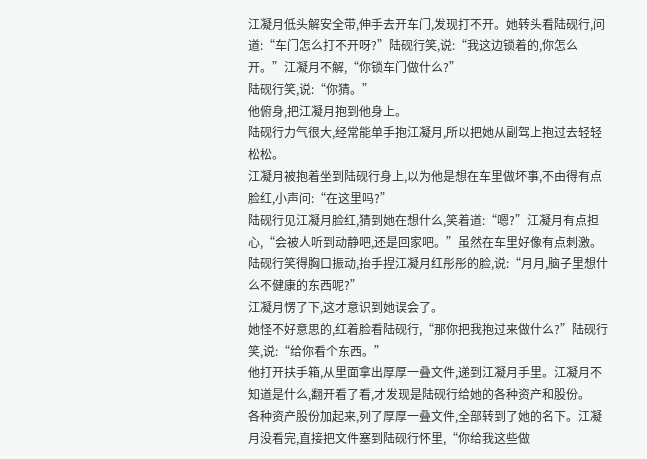江凝月低头解安全带,伸手去开车门,发现打不开。她转头看陆砚行,问道:“车门怎么打不开呀?”陆砚行笑,说:“我这边锁着的,你怎么开。”江凝月不解,“你锁车门做什么?”
陆砚行笑,说:“你猜。”
他俯身,把江凝月抱到他身上。
陆砚行力气很大,经常能单手抱江凝月,所以把她从副驾上抱过去轻轻松松。
江凝月被抱着坐到陆砚行身上,以为他是想在车里做坏事,不由得有点脸红,小声问:“在这里吗?”
陆砚行见江凝月脸红,猜到她在想什么,笑着道:“嗯?”江凝月有点担心,“会被人听到动静吧,还是回家吧。”虽然在车里好像有点刺激。
陆砚行笑得胸口振动,抬手捏江凝月红彤彤的脸,说:“月月,脑子里想什么不健康的东西呢?”
江凝月愣了下,这才意识到她误会了。
她怪不好意思的,红着脸看陆砚行,“那你把我抱过来做什么?”陆砚行笑,说:“给你看个东西。”
他打开扶手箱,从里面拿出厚厚一叠文件,递到江凝月手里。江凝月不知道是什么,翻开看了看,才发现是陆砚行给她的各种资产和股份。
各种资产股份加起来,列了厚厚一叠文件,全部转到了她的名下。江凝月没看完,直接把文件塞到陆砚行怀里,“你给我这些做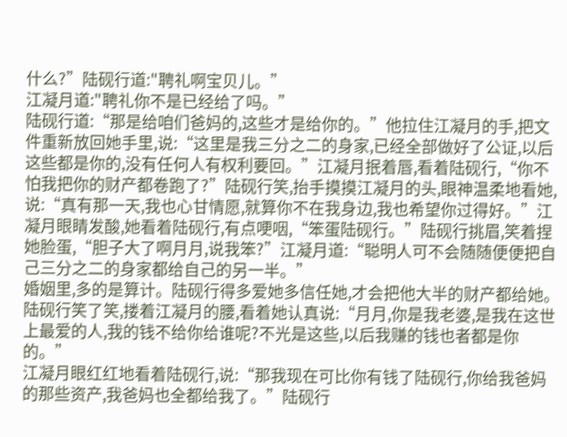什么?”陆砚行道:"聘礼啊宝贝儿。”
江凝月道:"聘礼你不是已经给了吗。”
陆砚行道:“那是给咱们爸妈的,这些才是给你的。”他拉住江凝月的手,把文件重新放回她手里,说:“这里是我三分之二的身家,已经全部做好了公证,以后这些都是你的,没有任何人有权利要回。”江凝月抿着唇,看着陆砚行,“你不怕我把你的财产都卷跑了?”陆砚行笑,抬手摸摸江凝月的头,眼神温柔地看她,说:“真有那一天,我也心甘情愿,就算你不在我身边,我也希望你过得好。”江凝月眼睛发酸,她看着陆砚行,有点哽咽,“笨蛋陆砚行。”陆砚行挑眉,笑着捏她脸蛋,“胆子大了啊月月,说我笨?”江凝月道:“聪明人可不会随随便便把自己三分之二的身家都给自己的另一半。”
婚姻里,多的是算计。陆砚行得多爱她多信任她,才会把他大半的财产都给她。
陆砚行笑了笑,搂着江凝月的腰,看着她认真说:“月月,你是我老婆,是我在这世上最爱的人,我的钱不给你给谁呢?不光是这些,以后我赚的钱也者都是你的。”
江凝月眼红红地看着陆砚行,说:“那我现在可比你有钱了陆砚行,你给我爸妈的那些资产,我爸妈也全都给我了。”陆砚行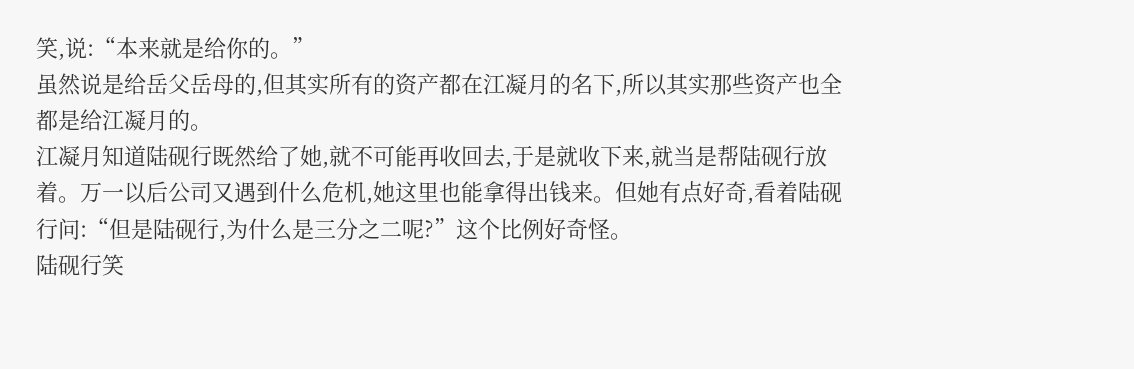笑,说:“本来就是给你的。”
虽然说是给岳父岳母的,但其实所有的资产都在江凝月的名下,所以其实那些资产也全都是给江凝月的。
江凝月知道陆砚行既然给了她,就不可能再收回去,于是就收下来,就当是帮陆砚行放着。万一以后公司又遇到什么危机,她这里也能拿得出钱来。但她有点好奇,看着陆砚行问:“但是陆砚行,为什么是三分之二呢?”这个比例好奇怪。
陆砚行笑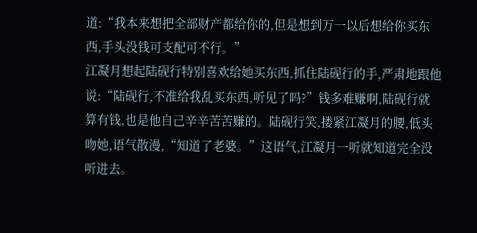道:“我本来想把全部财产都给你的,但是想到万一以后想给你买东西,手头没钱可支配可不行。”
江凝月想起陆砚行特别喜欢给她买东西,抓住陆砚行的手,严肃地跟他说:“陆砚行,不准给我乱买东西,听见了吗?”钱多难赚啊,陆砚行就算有钱,也是他自己辛辛苦苦赚的。陆砚行笑,搂紧江凝月的腰,低头吻她,语气散漫,“知道了老婆。”这语气,江凝月一听就知道完全没听进去。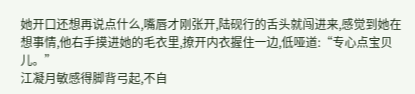她开口还想再说点什么,嘴唇才刚张开,陆砚行的舌头就闯进来,感觉到她在想事情,他右手摸进她的毛衣里,撩开内衣握住一边,低哑道:“专心点宝贝儿。”
江凝月敏感得脚背弓起,不自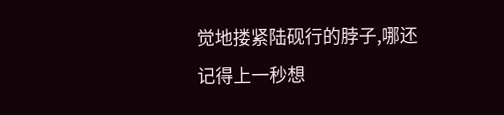觉地搂紧陆砚行的脖子,哪还记得上一秒想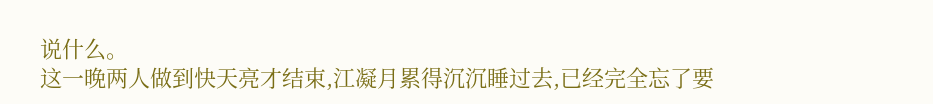说什么。
这一晚两人做到快天亮才结束,江凝月累得沉沉睡过去,已经完全忘了要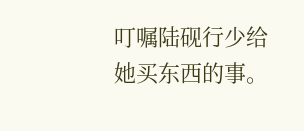叮嘱陆砚行少给她买东西的事。